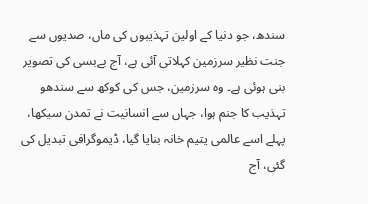سندھ، جو دنیا کے اولین تہذیبوں کی ماں، صدیوں سے جنت نظیر سرزمین کہلاتی آئی ہے، آج بےبسی کی تصویر بنی ہوئی ہے۔ وہ سرزمین، جس کی کوکھ سے سندھو تہذیب کا جنم ہوا، جہاں سے انسانیت نے تمدن سیکھا، پہلے اسے عالمی یتیم خانہ بنایا گیا، ڈیموگرافی تبدیل کی گئی، آج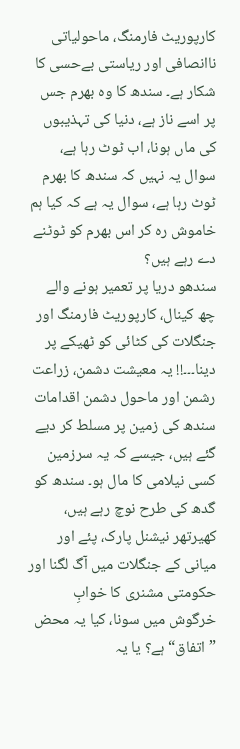کارپوریٹ فارمنگ، ماحولیاتی ناانصافی اور ریاستی بےحسی کا شکار ہے۔ سندھ کا وہ بھرم جس پر اسے ناز ہے، دنیا کی تہذیبوں کی ماں ہونا، اب ٹوٹ رہا ہے، سوال یہ نہیں کہ سندھ کا بھرم ٹوٹ رہا ہے، سوال یہ ہے کہ کیا ہم خاموش رہ کر اس بھرم کو ٹوٹنے دے رہے ہیں؟
سندھو دریا پر تعمیر ہونے والے چھ کینال، کارپوریٹ فارمنگ اور جنگلات کی کٹائی کو ٹھیکے پر دینا۔۔۔!! یہ معیشت دشمن، زراعت رشمن اور ماحول دشمن اقدامات سندھ کی زمین پر مسلط کر دیے گئے ہیں، جیسے کہ یہ سرزمین کسی نیلامی کا مال ہو۔ سندھ کو گدھ کی طرح نوچ رہے ہیں، کھیرتھر نیشنل پارک، پئے اور میانی کے جنگلات میں آگ لگنا اور حکومتی مشنری کا خوابِ خرگوش میں سونا، کیا یہ محض ”اتفاق“ ہے؟ یا یہ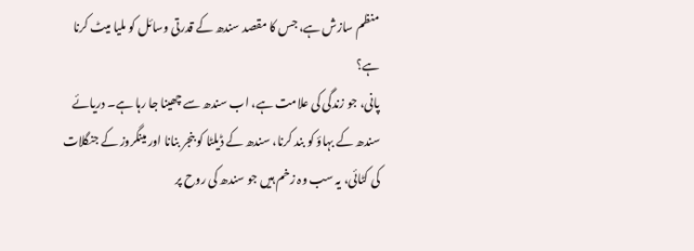منظم سازش ہے، جس کا مقصد سندھ کے قدرتی وسائل کو ملیا میٹ کرنا ہے؟
پانی، جو زندگی کی علامت ہے، اب سندھ سے چھینا جا رہا ہے۔ دریائے سندھ کے بہاؤ کو بند کرنا، سندھ کے ڈیلٹا کو بنجر بنانا اور مینگروز کے جنگلات کی کٹائی، یہ سب وہ زخم ہیں جو سندھ کی روح پر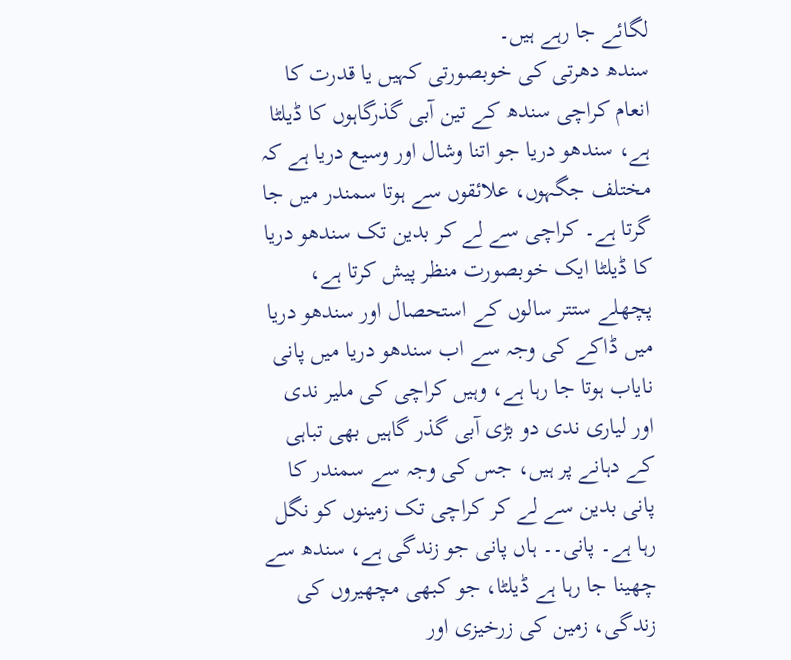لگائے جا رہے ہیں۔
سندھ دھرتی کی خوبصورتی کہیں یا قدرت کا انعام کراچی سندھ کے تین آبی گذرگاہوں کا ڈیلٹا ہے، سندھو دریا جو اتنا وشال اور وسیع دریا ہے کہ مختلف جگہوں، علائقوں سے ہوتا سمندر میں جا گرتا ہے۔ کراچی سے لے کر بدین تک سندھو دریا کا ڈیلٹا ایک خوبصورت منظر پیش کرتا ہے، پچھلے ستتر سالوں کے استحصال اور سندھو دریا میں ڈاکے کی وجہ سے اب سندھو دریا میں پانی نایاب ہوتا جا رہا ہے، وہیں کراچی کی ملیر ندی اور لیاری ندی دو بڑی آبی گذر گاہیں بھی تباہی کے دہانے پر ہیں، جس کی وجہ سے سمندر کا پانی بدین سے لے کر کراچی تک زمینوں کو نگل رہا ہے۔ پانی۔۔ ہاں پانی جو زندگی ہے، سندھ سے چھینا جا رہا ہے ڈیلٹا، جو کبھی مچھیروں کی زندگی، زمین کی زرخیزی اور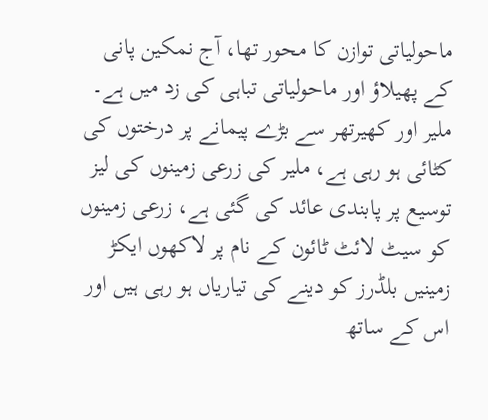ماحولیاتی توازن کا محور تھا، آج نمکین پانی کے پھیلاؤ اور ماحولیاتی تباہی کی زد میں ہے۔
ملیر اور کھیرتھر سے بڑے پیمانے پر درختوں کی کٹائی ہو رہی ہے، ملیر کی زرعی زمینوں کی لیز توسیع پر پابندی عائد کی گئی ہے، زرعی زمینوں کو سیٹ لائٹ ٹائون کے نام پر لاکھوں ایکڑ زمینیں بلڈرز کو دینے کی تیاریاں ہو رہی ہیں اور اس کے ساتھ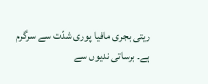ریتی بجری مافیا پوری شدّت سے سرگرم ہے۔ برساتی ندیوں سے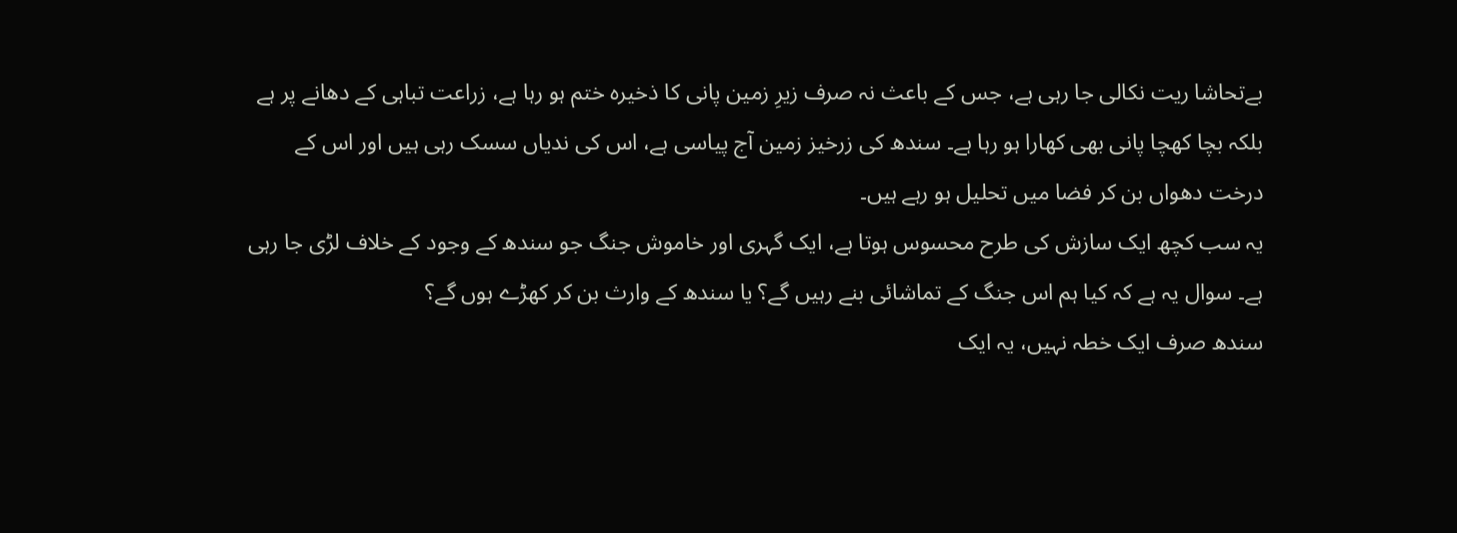بےتحاشا ریت نکالی جا رہی ہے، جس کے باعث نہ صرف زیرِ زمین پانی کا ذخیرہ ختم ہو رہا ہے، زراعت تباہی کے دھانے پر ہے بلکہ بچا کھچا پانی بھی کھارا ہو رہا ہے۔ سندھ کی زرخیز زمین آج پیاسی ہے، اس کی ندیاں سسک رہی ہیں اور اس کے درخت دھواں بن کر فضا میں تحلیل ہو رہے ہیں۔
یہ سب کچھ ایک سازش کی طرح محسوس ہوتا ہے، ایک گہری اور خاموش جنگ جو سندھ کے وجود کے خلاف لڑی جا رہی ہے۔ سوال یہ ہے کہ کیا ہم اس جنگ کے تماشائی بنے رہیں گے؟ یا سندھ کے وارث بن کر کھڑے ہوں گے؟
سندھ صرف ایک خطہ نہیں، یہ ایک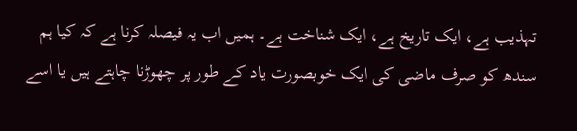تہذیب ہے، ایک تاریخ ہے، ایک شناخت ہے۔ ہمیں اب یہ فیصلہ کرنا ہے کہ کیا ہم سندھ کو صرف ماضی کی ایک خوبصورت یاد کے طور پر چھوڑنا چاہتے ہیں یا اسے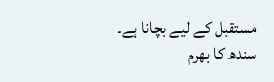مستقبل کے لیے بچانا ہے۔
سندھ کا بھرم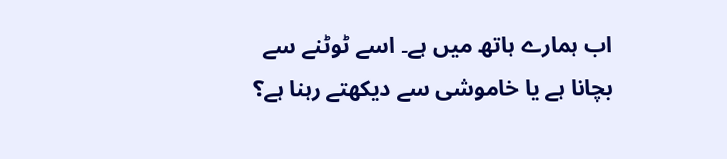اب ہمارے ہاتھ میں ہے۔ اسے ٹوٹنے سے بچانا ہے یا خاموشی سے دیکھتے رہنا ہے؟